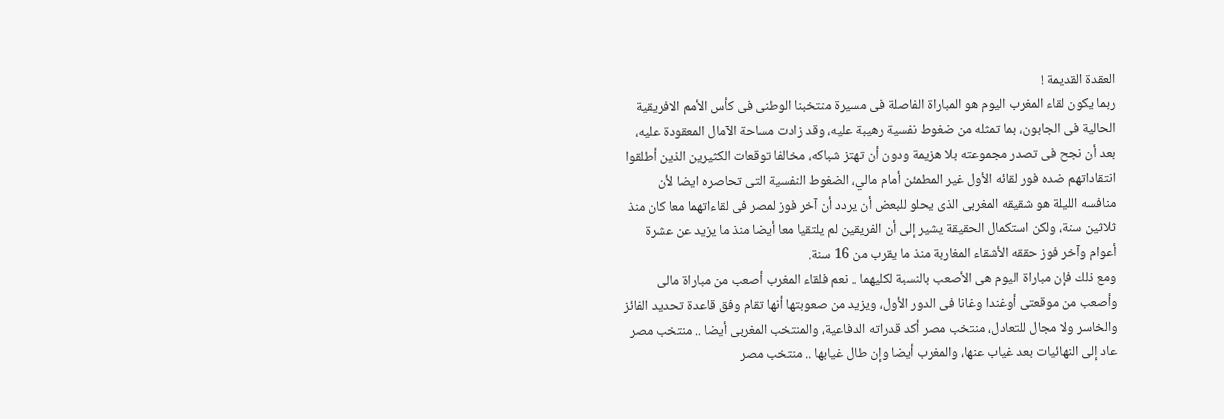العقدة القديمة !
ربما يكون لقاء المغرب اليوم هو المباراة الفاصلة فى مسيرة منتخبنا الوطنى فى كأس الأمم الافريقية الحالية فى الجابون، بما تمثله من ضغوط نفسية رهيبة عليه، وقد زادت مساحة الآمال المعقودة عليه، بعد أن نجح فى تصدر مجموعته بلا هزيمة ودون أن تهتز شباكه، مخالفا توقعات الكثيرين الذين أطلقوا انتقاداتهم ضده فور لقائه الأول غير المطمئن أمام مالي، الضغوط النفسية التى تحاصره ايضا لأن منافسه الليلة هو شقيقه المغربى الذى يحلو للبعض أن يردد أن آخر فوز لمصر فى لقاءاتهما معا كان منذ ثلاثين سنة، ولكن استكمال الحقيقة يشير إلى أن الفريقين لم يلتقيا معا أيضا منذ ما يزيد عن عشرة أعوام وآخر فوز حققه الأشقاء المغاربة منذ ما يقرب من 16 سنة.
ومع ذلك فإن مباراة اليوم هى الأصعب بالنسبة لكليهما .. نعم فلقاء المغرب أصعب من مباراة مالى وأصعب من موقعتى أوغندا وغانا فى الدور الأول، ويزيد من صعوبتها أنها تقام وفق قاعدة تحديد الفائز والخاسر ولا مجال للتعادل، منتخب مصر أكد قدراته الدفاعية، والمنتخب المغربى أيضا .. منتخب مصر عاد إلى النهائيات بعد غياب عنها، والمغرب أيضا وإن طال غيابها .. منتخب مصر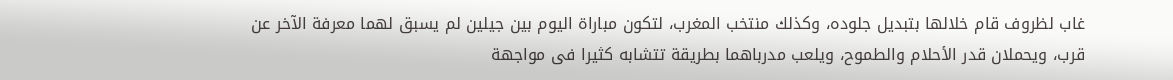غاب لظروف قام خلالها بتبديل جلوده، وكذلك منتخب المغرب، لتكون مباراة اليوم بين جيلين لم يسبق لهما معرفة الآخر عن قرب، ويحملان قدر الأحلام والطموح، ويلعب مدرباهما بطريقة تتشابه كثيرا فى مواجهة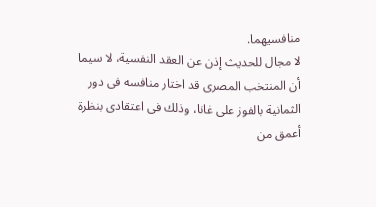منافسيهما.
لا مجال للحديث إذن عن العقد النفسية، لا سيما أن المنتخب المصرى قد اختار منافسه فى دور الثمانية بالفوز على غانا، وذلك فى اعتقادى بنظرة أعمق من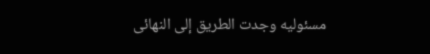مسئوليه وجدت الطريق إلى النهائى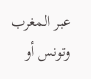عبر المغرب وتونس أو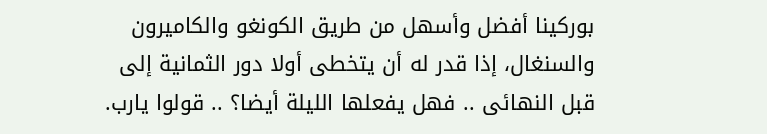بوركينا أفضل وأسهل من طريق الكونغو والكاميرون والسنغال، إذا قدر له أن يتخطى أولا دور الثمانية إلى قبل النهائى .. فهل يفعلها الليلة أيضا؟ .. قولوا يارب.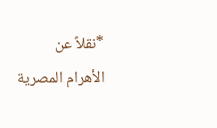*نقلاً عن الأهرام المصرية